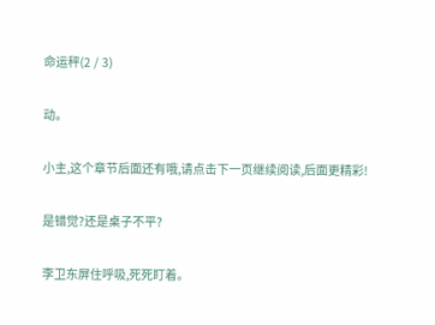命运秤(2 / 3)

动。

小主,这个章节后面还有哦,请点击下一页继续阅读,后面更精彩!

是错觉?还是桌子不平?

李卫东屏住呼吸,死死盯着。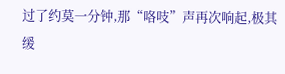过了约莫一分钟,那“咯吱”声再次响起,极其缓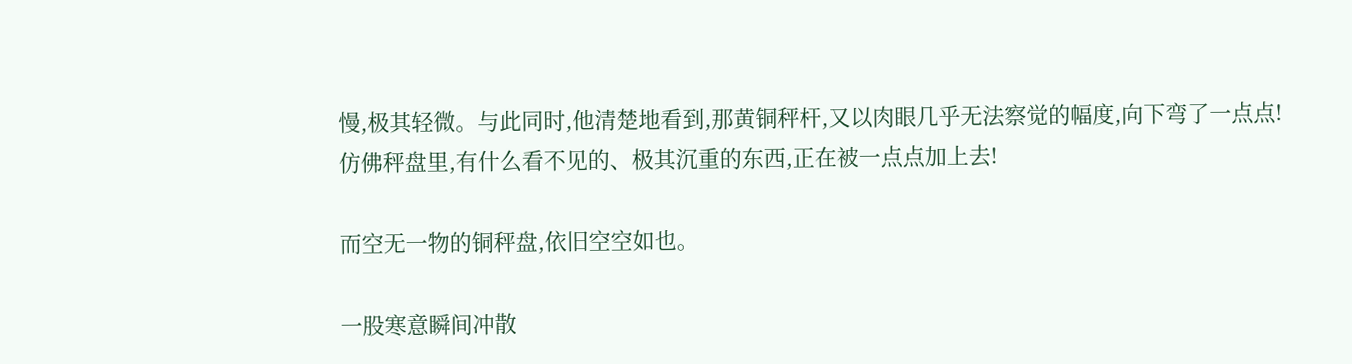慢,极其轻微。与此同时,他清楚地看到,那黄铜秤杆,又以肉眼几乎无法察觉的幅度,向下弯了一点点!仿佛秤盘里,有什么看不见的、极其沉重的东西,正在被一点点加上去!

而空无一物的铜秤盘,依旧空空如也。

一股寒意瞬间冲散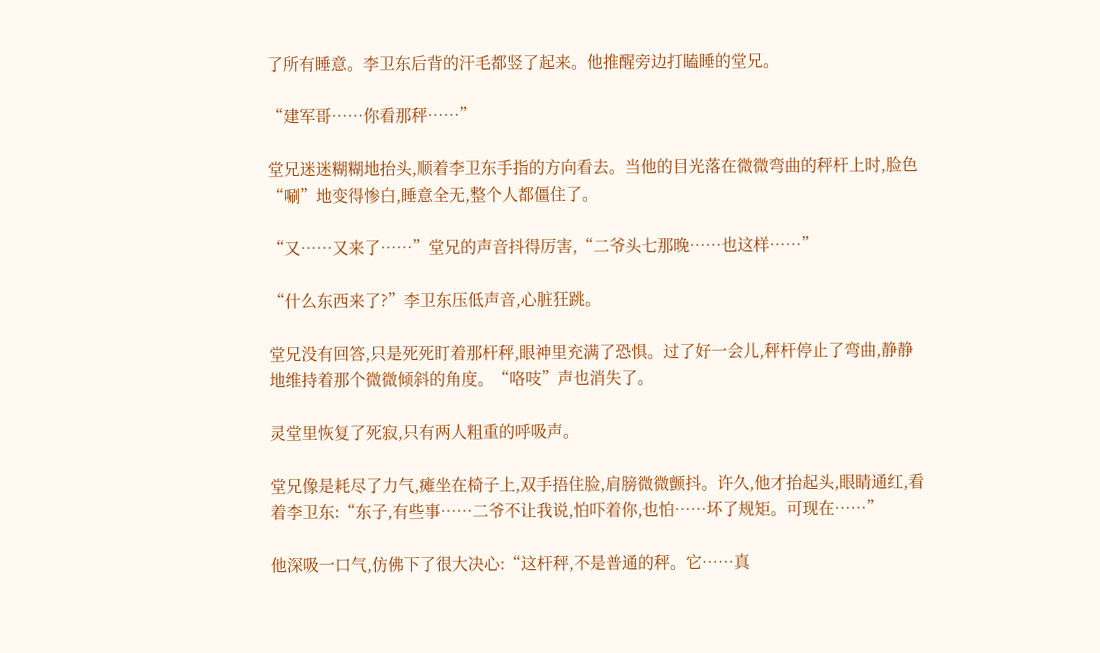了所有睡意。李卫东后背的汗毛都竖了起来。他推醒旁边打瞌睡的堂兄。

“建军哥……你看那秤……”

堂兄迷迷糊糊地抬头,顺着李卫东手指的方向看去。当他的目光落在微微弯曲的秤杆上时,脸色“唰”地变得惨白,睡意全无,整个人都僵住了。

“又……又来了……”堂兄的声音抖得厉害,“二爷头七那晚……也这样……”

“什么东西来了?”李卫东压低声音,心脏狂跳。

堂兄没有回答,只是死死盯着那杆秤,眼神里充满了恐惧。过了好一会儿,秤杆停止了弯曲,静静地维持着那个微微倾斜的角度。“咯吱”声也消失了。

灵堂里恢复了死寂,只有两人粗重的呼吸声。

堂兄像是耗尽了力气,瘫坐在椅子上,双手捂住脸,肩膀微微颤抖。许久,他才抬起头,眼睛通红,看着李卫东:“东子,有些事……二爷不让我说,怕吓着你,也怕……坏了规矩。可现在……”

他深吸一口气,仿佛下了很大决心:“这杆秤,不是普通的秤。它……真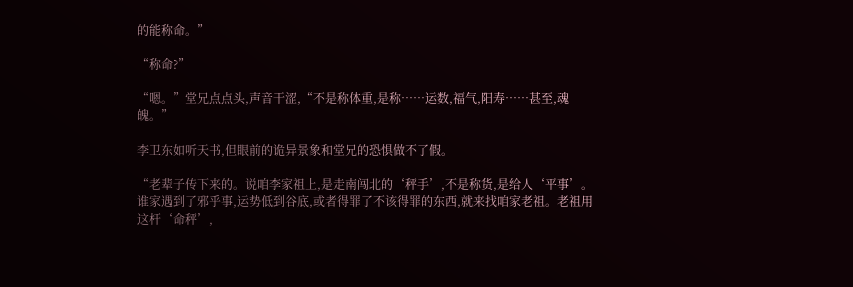的能称命。”

“称命?”

“嗯。”堂兄点点头,声音干涩,“不是称体重,是称……运数,福气,阳寿……甚至,魂魄。”

李卫东如听天书,但眼前的诡异景象和堂兄的恐惧做不了假。

“老辈子传下来的。说咱李家祖上,是走南闯北的‘秤手’,不是称货,是给人‘平事’。谁家遇到了邪乎事,运势低到谷底,或者得罪了不该得罪的东西,就来找咱家老祖。老祖用这杆‘命秤’,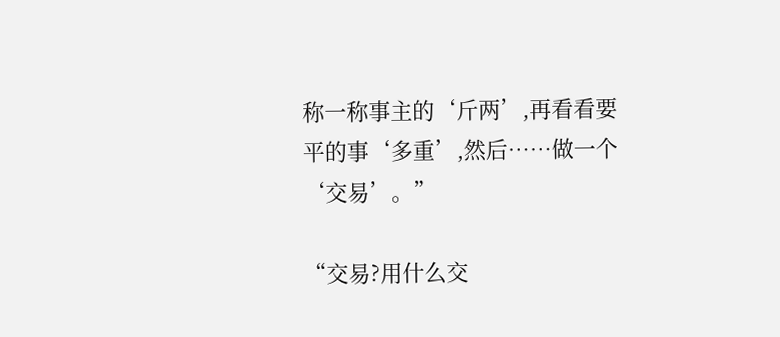称一称事主的‘斤两’,再看看要平的事‘多重’,然后……做一个‘交易’。”

“交易?用什么交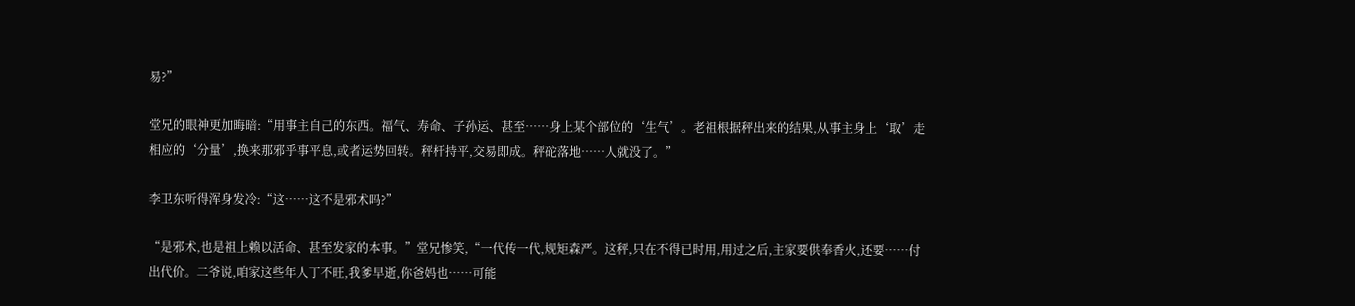易?”

堂兄的眼神更加晦暗:“用事主自己的东西。福气、寿命、子孙运、甚至……身上某个部位的‘生气’。老祖根据秤出来的结果,从事主身上‘取’走相应的‘分量’,换来那邪乎事平息,或者运势回转。秤杆持平,交易即成。秤砣落地……人就没了。”

李卫东听得浑身发冷:“这……这不是邪术吗?”

“是邪术,也是祖上赖以活命、甚至发家的本事。”堂兄惨笑,“一代传一代,规矩森严。这秤,只在不得已时用,用过之后,主家要供奉香火,还要……付出代价。二爷说,咱家这些年人丁不旺,我爹早逝,你爸妈也……可能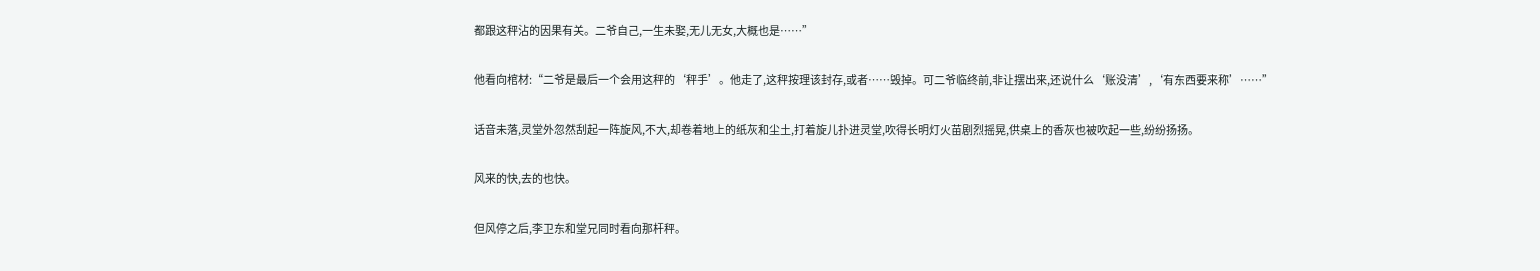都跟这秤沾的因果有关。二爷自己,一生未娶,无儿无女,大概也是……”

他看向棺材:“二爷是最后一个会用这秤的‘秤手’。他走了,这秤按理该封存,或者……毁掉。可二爷临终前,非让摆出来,还说什么‘账没清’,‘有东西要来称’……”

话音未落,灵堂外忽然刮起一阵旋风,不大,却卷着地上的纸灰和尘土,打着旋儿扑进灵堂,吹得长明灯火苗剧烈摇晃,供桌上的香灰也被吹起一些,纷纷扬扬。

风来的快,去的也快。

但风停之后,李卫东和堂兄同时看向那杆秤。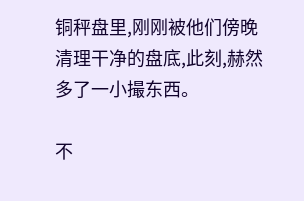铜秤盘里,刚刚被他们傍晚清理干净的盘底,此刻,赫然多了一小撮东西。

不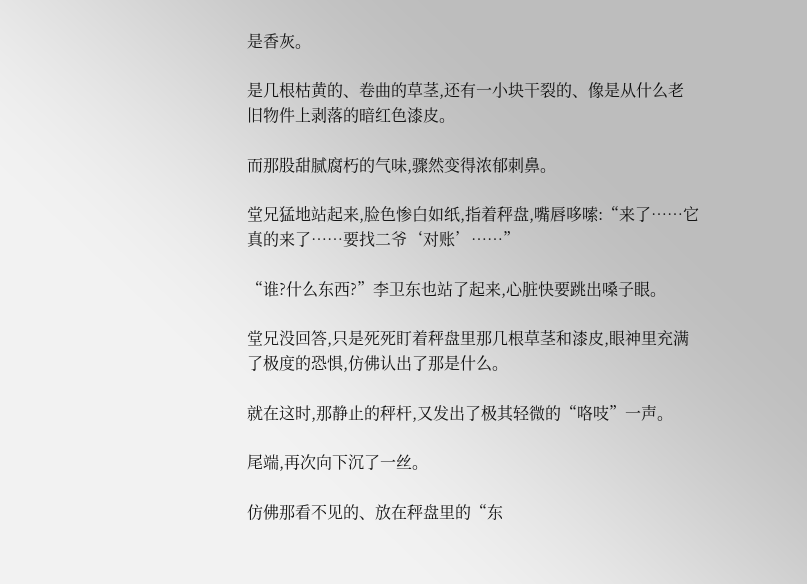是香灰。

是几根枯黄的、卷曲的草茎,还有一小块干裂的、像是从什么老旧物件上剥落的暗红色漆皮。

而那股甜腻腐朽的气味,骤然变得浓郁刺鼻。

堂兄猛地站起来,脸色惨白如纸,指着秤盘,嘴唇哆嗦:“来了……它真的来了……要找二爷‘对账’……”

“谁?什么东西?”李卫东也站了起来,心脏快要跳出嗓子眼。

堂兄没回答,只是死死盯着秤盘里那几根草茎和漆皮,眼神里充满了极度的恐惧,仿佛认出了那是什么。

就在这时,那静止的秤杆,又发出了极其轻微的“咯吱”一声。

尾端,再次向下沉了一丝。

仿佛那看不见的、放在秤盘里的“东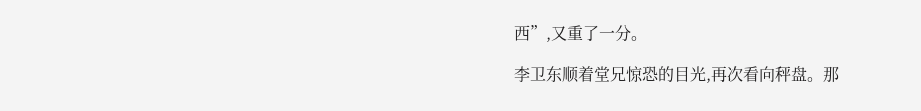西”,又重了一分。

李卫东顺着堂兄惊恐的目光,再次看向秤盘。那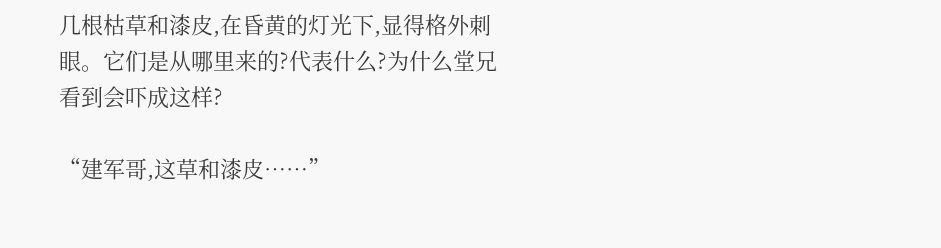几根枯草和漆皮,在昏黄的灯光下,显得格外刺眼。它们是从哪里来的?代表什么?为什么堂兄看到会吓成这样?

“建军哥,这草和漆皮……”